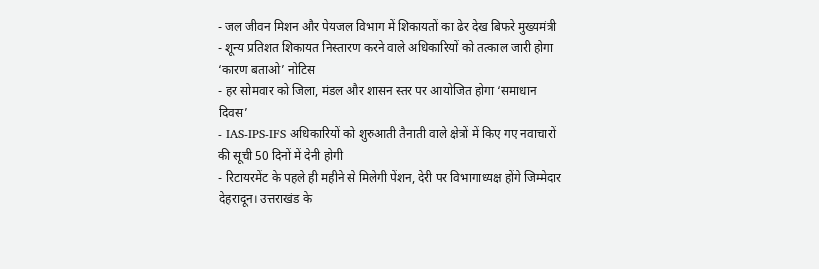- जल जीवन मिशन और पेयजल विभाग में शिकायतों का ढेर देख बिफरे मुख्यमंत्री
- शून्य प्रतिशत शिकायत निस्तारण करने वाले अधिकारियों को तत्काल जारी होगा ‘कारण बताओ’ नोटिस
- हर सोमवार को जिला, मंडल और शासन स्तर पर आयोजित होगा ‘समाधान दिवस’
- IAS-IPS-IFS अधिकारियों को शुरुआती तैनाती वाले क्षेत्रों में किए गए नवाचारों की सूची 50 दिनों में देनी होगी
- रिटायरमेंट के पहले ही महीने से मिलेगी पेंशन, देरी पर विभागाध्यक्ष होंगे जिम्मेदार
देहरादून। उत्तराखंड के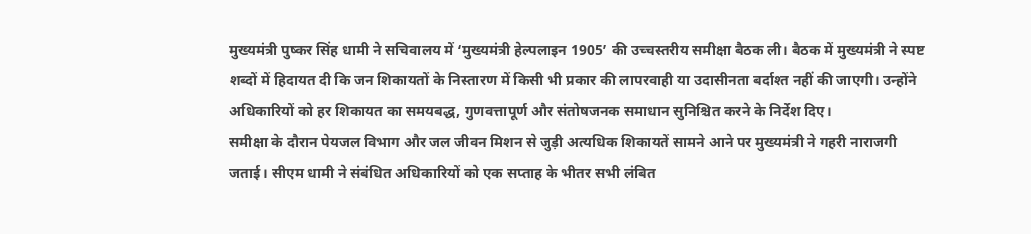मुख्यमंत्री पुष्कर सिंह धामी ने सचिवालय में ‘मुख्यमंत्री हेल्पलाइन 1905’ की उच्चस्तरीय समीक्षा बैठक ली। बैठक में मुख्यमंत्री ने स्पष्ट शब्दों में हिदायत दी कि जन शिकायतों के निस्तारण में किसी भी प्रकार की लापरवाही या उदासीनता बर्दाश्त नहीं की जाएगी। उन्होंने अधिकारियों को हर शिकायत का समयबद्ध, गुणवत्तापूर्ण और संतोषजनक समाधान सुनिश्चित करने के निर्देश दिए।
समीक्षा के दौरान पेयजल विभाग और जल जीवन मिशन से जुड़ी अत्यधिक शिकायतें सामने आने पर मुख्यमंत्री ने गहरी नाराजगी जताई। सीएम धामी ने संबंधित अधिकारियों को एक सप्ताह के भीतर सभी लंबित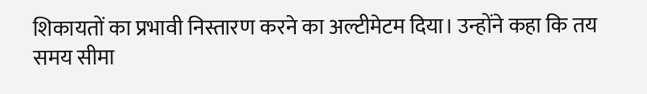शिकायतों का प्रभावी निस्तारण करने का अल्टीमेटम दिया। उन्होंने कहा कि तय समय सीमा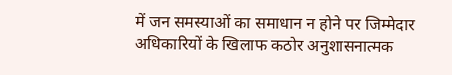में जन समस्याओं का समाधान न होने पर जिम्मेदार अधिकारियों के खिलाफ कठोर अनुशासनात्मक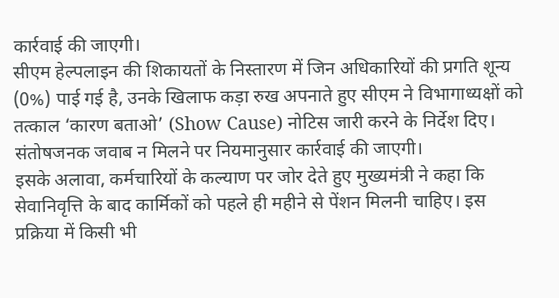कार्रवाई की जाएगी।
सीएम हेल्पलाइन की शिकायतों के निस्तारण में जिन अधिकारियों की प्रगति शून्य (0%) पाई गई है, उनके खिलाफ कड़ा रुख अपनाते हुए सीएम ने विभागाध्यक्षों को तत्काल ‘कारण बताओ’ (Show Cause) नोटिस जारी करने के निर्देश दिए। संतोषजनक जवाब न मिलने पर नियमानुसार कार्रवाई की जाएगी।
इसके अलावा, कर्मचारियों के कल्याण पर जोर देते हुए मुख्यमंत्री ने कहा कि सेवानिवृत्ति के बाद कार्मिकों को पहले ही महीने से पेंशन मिलनी चाहिए। इस प्रक्रिया में किसी भी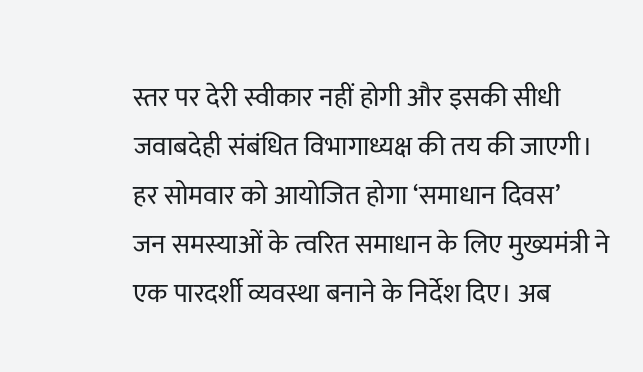स्तर पर देरी स्वीकार नहीं होगी और इसकी सीधी जवाबदेही संबंधित विभागाध्यक्ष की तय की जाएगी।
हर सोमवार को आयोजित होगा ‘समाधान दिवस’
जन समस्याओं के त्वरित समाधान के लिए मुख्यमंत्री ने एक पारदर्शी व्यवस्था बनाने के निर्देश दिए। अब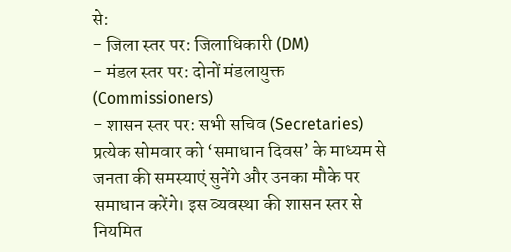से:
- जिला स्तर पर: जिलाधिकारी (DM)
- मंडल स्तर पर: दोनों मंडलायुक्त (Commissioners)
- शासन स्तर पर: सभी सचिव (Secretaries)
प्रत्येक सोमवार को ‘समाधान दिवस’ के माध्यम से जनता की समस्याएं सुनेंगे और उनका मौके पर समाधान करेंगे। इस व्यवस्था की शासन स्तर से नियमित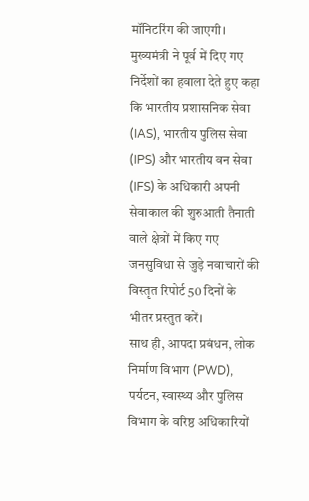मॉनिटरिंग की जाएगी।
मुख्यमंत्री ने पूर्व में दिए गए निर्देशों का हवाला देते हुए कहा कि भारतीय प्रशासनिक सेवा (IAS), भारतीय पुलिस सेवा (IPS) और भारतीय वन सेवा (IFS) के अधिकारी अपनी सेवाकाल की शुरुआती तैनाती वाले क्षेत्रों में किए गए जनसुविधा से जुड़े नवाचारों की विस्तृत रिपोर्ट 50 दिनों के भीतर प्रस्तुत करें।
साथ ही, आपदा प्रबंधन, लोक निर्माण विभाग (PWD), पर्यटन, स्वास्थ्य और पुलिस विभाग के वरिष्ठ अधिकारियों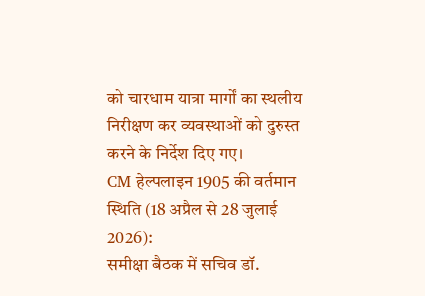को चारधाम यात्रा मार्गों का स्थलीय निरीक्षण कर व्यवस्थाओं को दुरुस्त करने के निर्देश दिए गए।
CM हेल्पलाइन 1905 की वर्तमान स्थिति (18 अप्रैल से 28 जुलाई 2026):
समीक्षा बैठक में सचिव डॉ.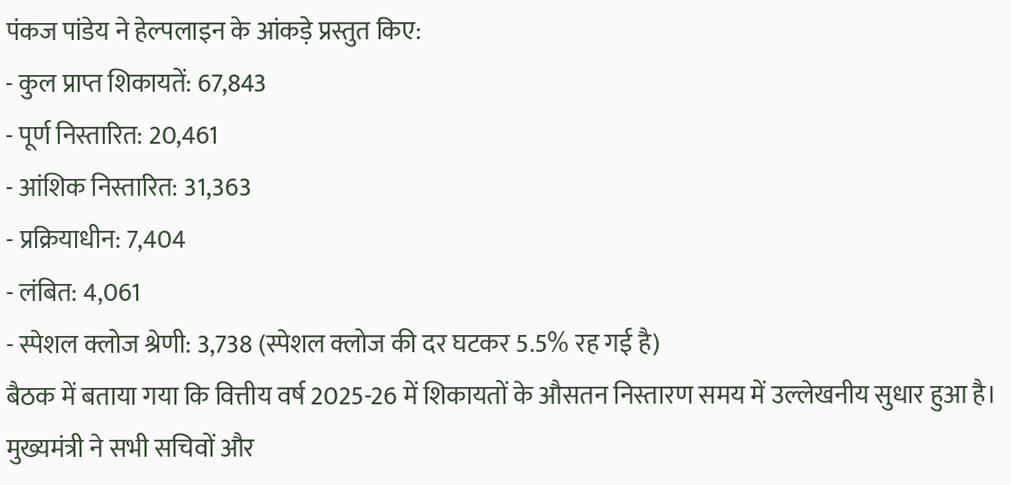पंकज पांडेय ने हेल्पलाइन के आंकड़े प्रस्तुत किए:
- कुल प्राप्त शिकायतें: 67,843
- पूर्ण निस्तारित: 20,461
- आंशिक निस्तारित: 31,363
- प्रक्रियाधीन: 7,404
- लंबित: 4,061
- स्पेशल क्लोज श्रेणी: 3,738 (स्पेशल क्लोज की दर घटकर 5.5% रह गई है)
बैठक में बताया गया कि वित्तीय वर्ष 2025-26 में शिकायतों के औसतन निस्तारण समय में उल्लेखनीय सुधार हुआ है। मुख्यमंत्री ने सभी सचिवों और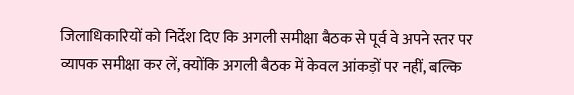जिलाधिकारियों को निर्देश दिए कि अगली समीक्षा बैठक से पूर्व वे अपने स्तर पर व्यापक समीक्षा कर लें, क्योंकि अगली बैठक में केवल आंकड़ों पर नहीं, बल्कि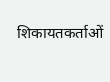शिकायतकर्ताओं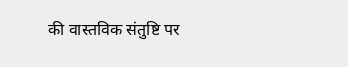की वास्तविक संतुष्टि पर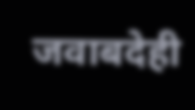जवाबदेही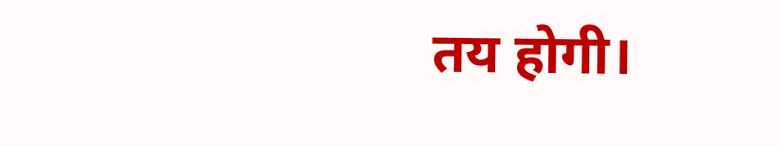तय होगी।